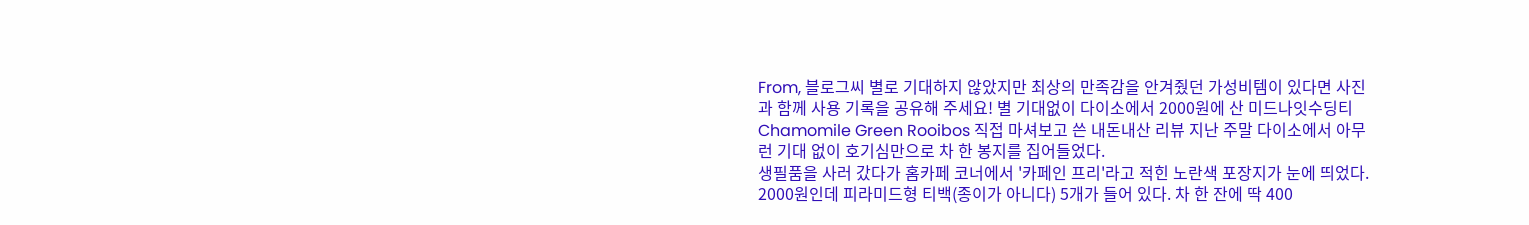From, 블로그씨 별로 기대하지 않았지만 최상의 만족감을 안겨줬던 가성비템이 있다면 사진과 함께 사용 기록을 공유해 주세요! 별 기대없이 다이소에서 2000원에 산 미드나잇수딩티 Chamomile Green Rooibos 직접 마셔보고 쓴 내돈내산 리뷰 지난 주말 다이소에서 아무런 기대 없이 호기심만으로 차 한 봉지를 집어들었다.
생필품을 사러 갔다가 홈카페 코너에서 '카페인 프리'라고 적힌 노란색 포장지가 눈에 띄었다. 2000원인데 피라미드형 티백(종이가 아니다) 5개가 들어 있다. 차 한 잔에 딱 400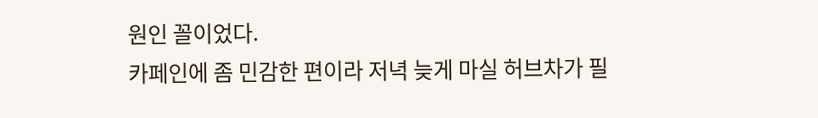원인 꼴이었다.
카페인에 좀 민감한 편이라 저녁 늦게 마실 허브차가 필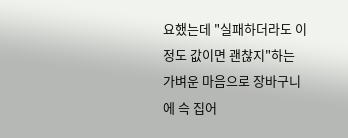요했는데 "실패하더라도 이 정도 값이면 괜찮지"하는 가벼운 마음으로 장바구니에 슥 집어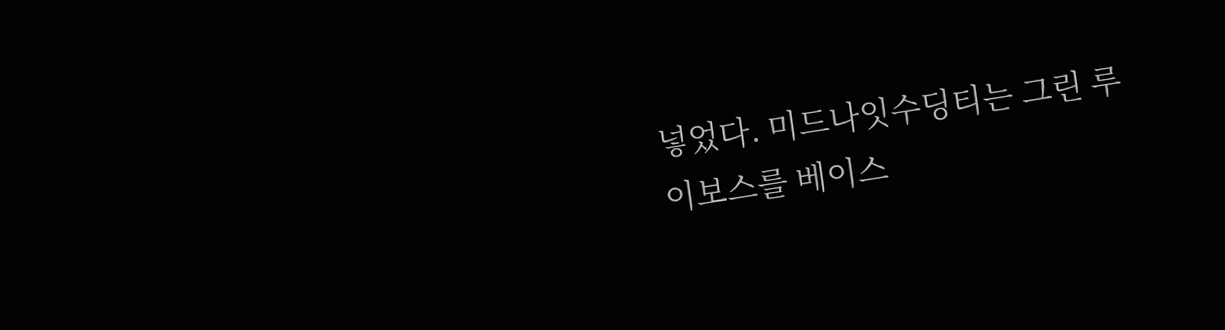넣었다. 미드나잇수딩티는 그린 루이보스를 베이스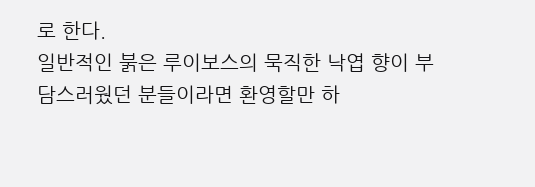로 한다.
일반적인 붉은 루이보스의 묵직한 낙엽 향이 부담스러웠던 분들이라면 환영할만 하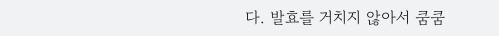다. 발효를 거치지 않아서 쿰쿰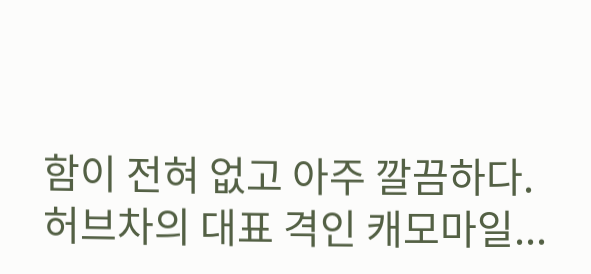함이 전혀 없고 아주 깔끔하다.
허브차의 대표 격인 캐모마일...